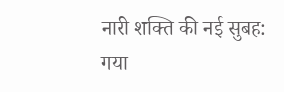नारी शक्ति की नई सुबह:
गया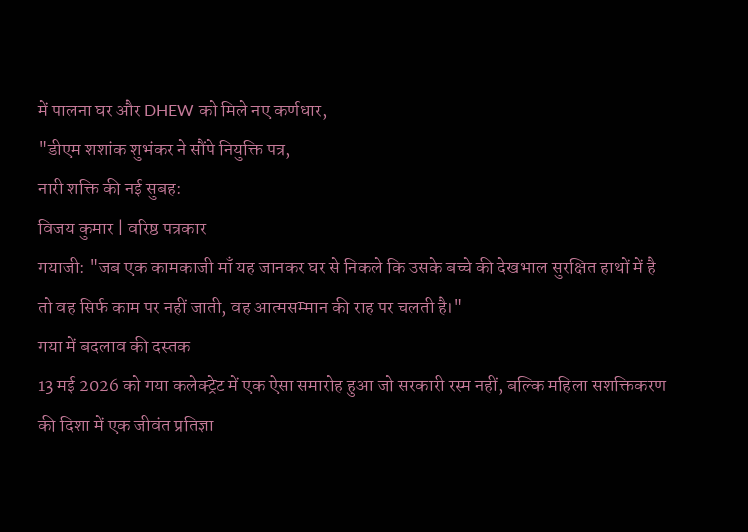में पालना घर और DHEW को मिले नए कर्णधार,
"डीएम शशांक शुभंकर ने सौंपे नियुक्ति पत्र,
नारी शक्ति की नई सुबह:
विजय कुमार | वरिष्ठ पत्रकार
गयाजी: "जब एक कामकाजी माँ यह जानकर घर से निकले कि उसके बच्चे की देखभाल सुरक्षित हाथों में है तो वह सिर्फ काम पर नहीं जाती, वह आत्मसम्मान की राह पर चलती है।"
गया में बदलाव की दस्तक
13 मई 2026 को गया कलेक्ट्रेट में एक ऐसा समारोह हुआ जो सरकारी रस्म नहीं, बल्कि महिला सशक्तिकरण की दिशा में एक जीवंत प्रतिज्ञा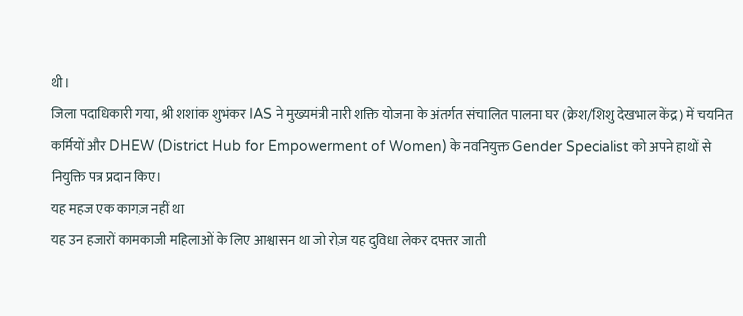थी।
जिला पदाधिकारी गया, श्री शशांक शुभंकर IAS ने मुख्यमंत्री नारी शक्ति योजना के अंतर्गत संचालित पालना घर (क्रेश/शिशु देखभाल केंद्र) में चयनित कर्मियों और DHEW (District Hub for Empowerment of Women) के नवनियुक्त Gender Specialist को अपने हाथों से नियुक्ति पत्र प्रदान किए।
यह महज एक कागज़ नहीं था
यह उन हजारों कामकाजी महिलाओं के लिए आश्वासन था जो रोज़ यह दुविधा लेकर दफ्तर जाती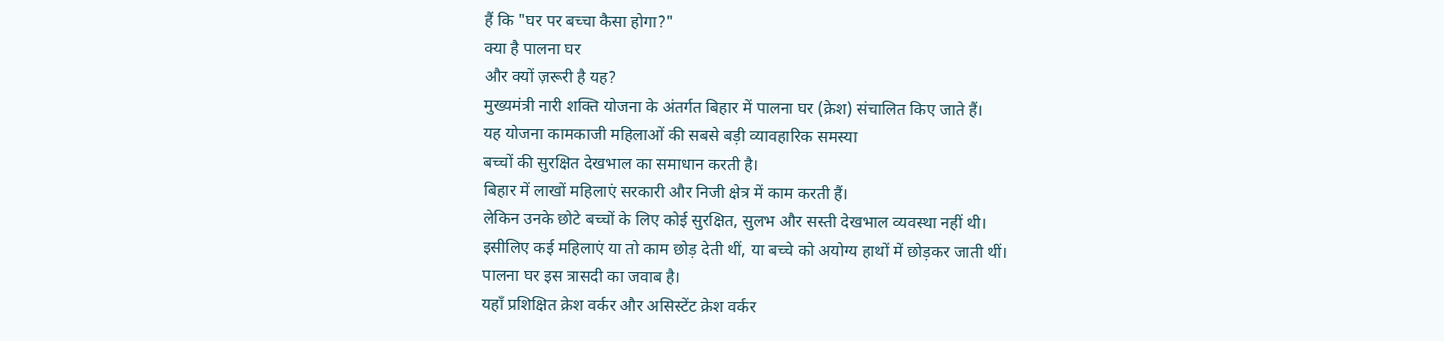हैं कि "घर पर बच्चा कैसा होगा?"
क्या है पालना घर
और क्यों ज़रूरी है यह?
मुख्यमंत्री नारी शक्ति योजना के अंतर्गत बिहार में पालना घर (क्रेश) संचालित किए जाते हैं।
यह योजना कामकाजी महिलाओं की सबसे बड़ी व्यावहारिक समस्या
बच्चों की सुरक्षित देखभाल का समाधान करती है।
बिहार में लाखों महिलाएं सरकारी और निजी क्षेत्र में काम करती हैं।
लेकिन उनके छोटे बच्चों के लिए कोई सुरक्षित, सुलभ और सस्ती देखभाल व्यवस्था नहीं थी।
इसीलिए कई महिलाएं या तो काम छोड़ देती थीं, या बच्चे को अयोग्य हाथों में छोड़कर जाती थीं।
पालना घर इस त्रासदी का जवाब है।
यहाँ प्रशिक्षित क्रेश वर्कर और असिस्टेंट क्रेश वर्कर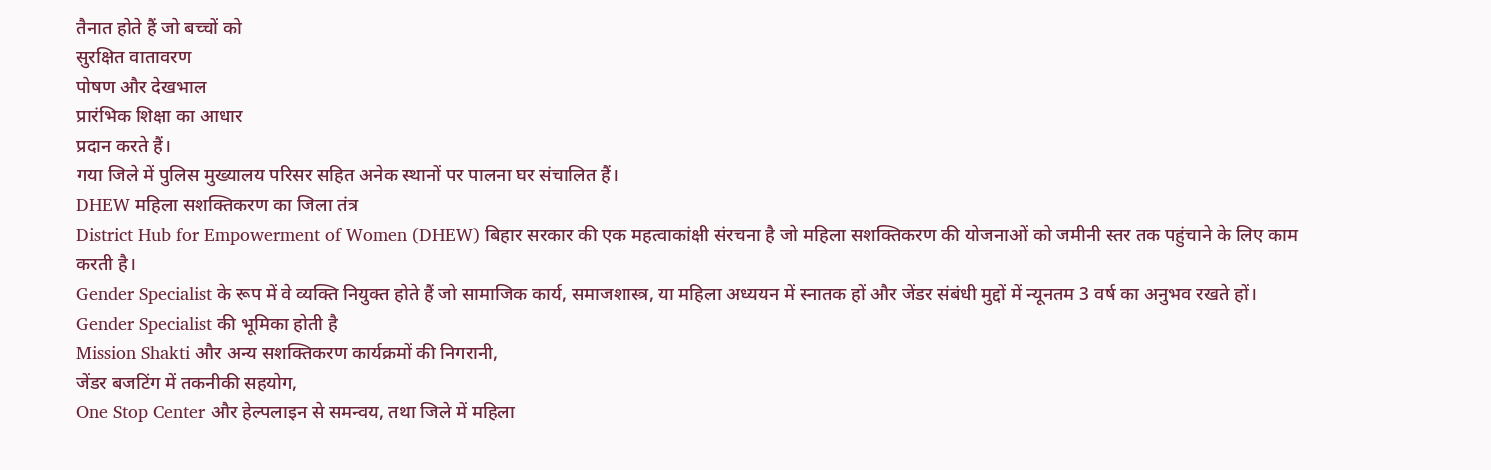तैनात होते हैं जो बच्चों को
सुरक्षित वातावरण
पोषण और देखभाल
प्रारंभिक शिक्षा का आधार
प्रदान करते हैं।
गया जिले में पुलिस मुख्यालय परिसर सहित अनेक स्थानों पर पालना घर संचालित हैं।
DHEW महिला सशक्तिकरण का जिला तंत्र
District Hub for Empowerment of Women (DHEW) बिहार सरकार की एक महत्वाकांक्षी संरचना है जो महिला सशक्तिकरण की योजनाओं को जमीनी स्तर तक पहुंचाने के लिए काम करती है।
Gender Specialist के रूप में वे व्यक्ति नियुक्त होते हैं जो सामाजिक कार्य, समाजशास्त्र, या महिला अध्ययन में स्नातक हों और जेंडर संबंधी मुद्दों में न्यूनतम 3 वर्ष का अनुभव रखते हों।
Gender Specialist की भूमिका होती है
Mission Shakti और अन्य सशक्तिकरण कार्यक्रमों की निगरानी,
जेंडर बजटिंग में तकनीकी सहयोग,
One Stop Center और हेल्पलाइन से समन्वय, तथा जिले में महिला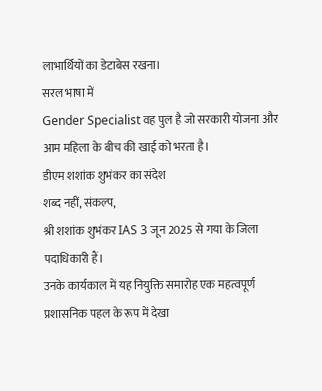लाभार्थियों का डेटाबेस रखना।
सरल भाषा में
Gender Specialist वह पुल है जो सरकारी योजना और आम महिला के बीच की खाई को भरता है।
डीएम शशांक शुभंकर का संदेश
शब्द नहीं, संकल्प,
श्री शशांक शुभंकर IAS 3 जून 2025 से गया के जिला पदाधिकारी हैं।
उनके कार्यकाल में यह नियुक्ति समारोह एक महत्वपूर्ण प्रशासनिक पहल के रूप में देखा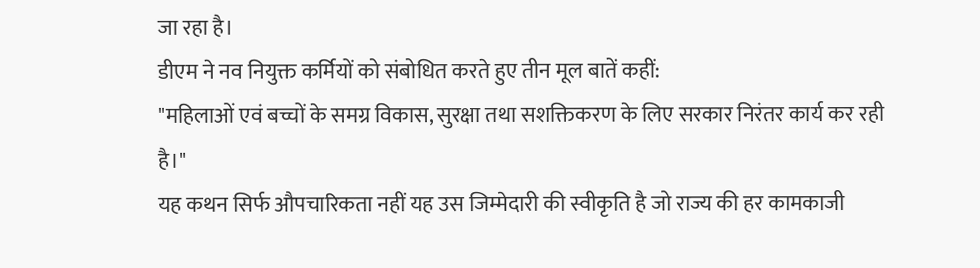जा रहा है।
डीएम ने नव नियुक्त कर्मियों को संबोधित करते हुए तीन मूल बातें कहीं:
"महिलाओं एवं बच्चों के समग्र विकास, सुरक्षा तथा सशक्तिकरण के लिए सरकार निरंतर कार्य कर रही है।"
यह कथन सिर्फ औपचारिकता नहीं यह उस जिम्मेदारी की स्वीकृति है जो राज्य की हर कामकाजी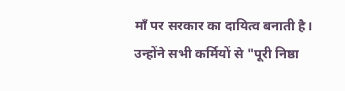माँ पर सरकार का दायित्व बनाती है।
उन्होंने सभी कर्मियों से "पूरी निष्ठा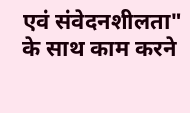एवं संवेदनशीलता" के साथ काम करने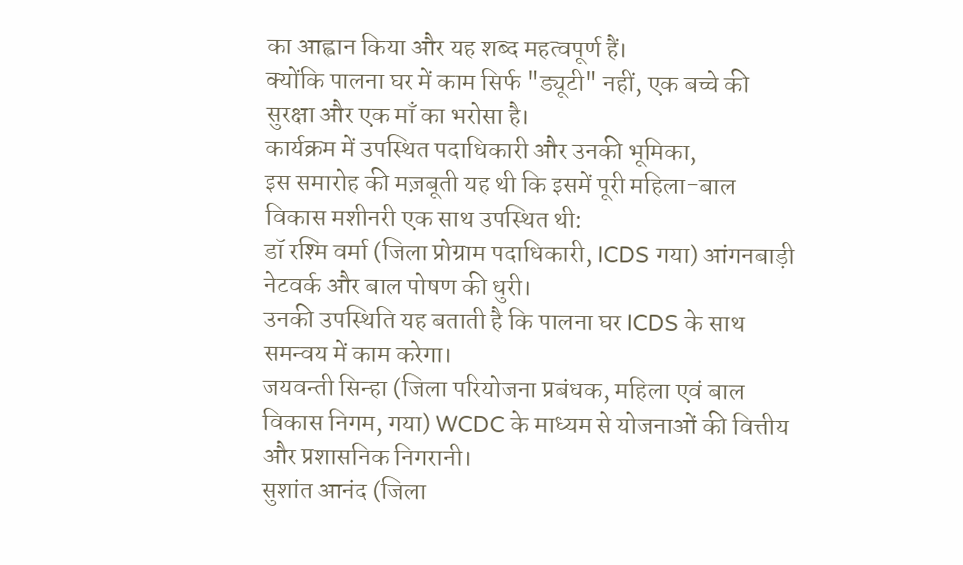का आह्वान किया और यह शब्द महत्वपूर्ण हैं।
क्योंकि पालना घर में काम सिर्फ "ड्यूटी" नहीं, एक बच्चे की सुरक्षा और एक माँ का भरोसा है।
कार्यक्रम में उपस्थित पदाधिकारी और उनकी भूमिका,
इस समारोह की मज़बूती यह थी कि इसमें पूरी महिला-बाल विकास मशीनरी एक साथ उपस्थित थी:
डॉ रश्मि वर्मा (जिला प्रोग्राम पदाधिकारी, ICDS गया) आंगनबाड़ी नेटवर्क और बाल पोषण की धुरी।
उनकी उपस्थिति यह बताती है कि पालना घर ICDS के साथ समन्वय में काम करेगा।
जयवन्ती सिन्हा (जिला परियोजना प्रबंधक, महिला एवं बाल विकास निगम, गया) WCDC के माध्यम से योजनाओं की वित्तीय और प्रशासनिक निगरानी।
सुशांत आनंद (जिला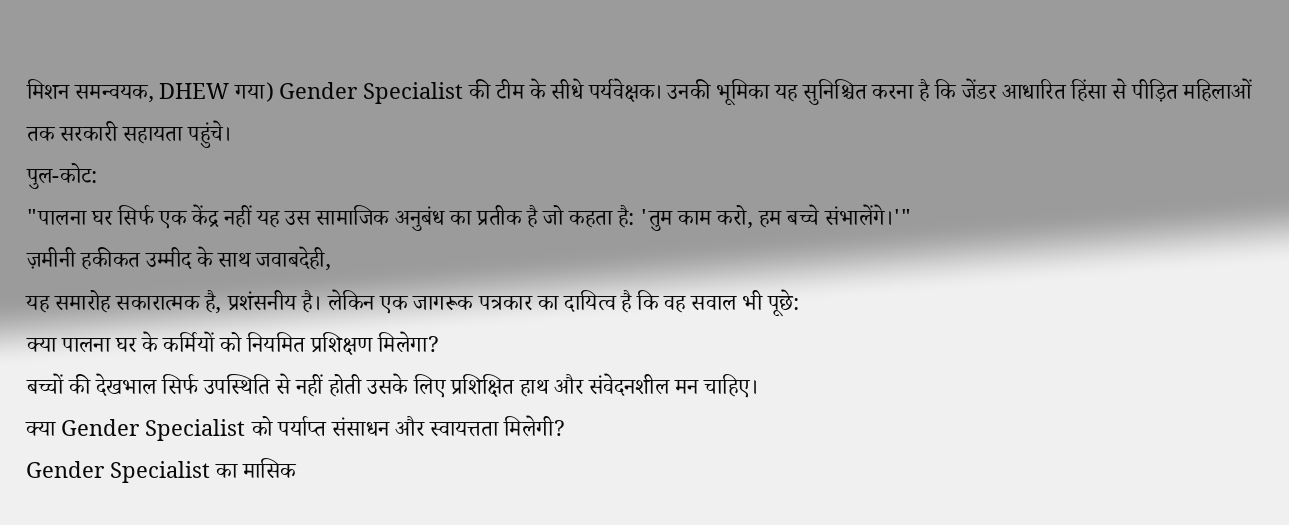मिशन समन्वयक, DHEW गया) Gender Specialist की टीम के सीधे पर्यवेक्षक। उनकी भूमिका यह सुनिश्चित करना है कि जेंडर आधारित हिंसा से पीड़ित महिलाओं तक सरकारी सहायता पहुंचे।
पुल-कोट:
"पालना घर सिर्फ एक केंद्र नहीं यह उस सामाजिक अनुबंध का प्रतीक है जो कहता है: 'तुम काम करो, हम बच्चे संभालेंगे।'"
ज़मीनी हकीकत उम्मीद के साथ जवाबदेही,
यह समारोह सकारात्मक है, प्रशंसनीय है। लेकिन एक जागरूक पत्रकार का दायित्व है कि वह सवाल भी पूछे:
क्या पालना घर के कर्मियों को नियमित प्रशिक्षण मिलेगा?
बच्चों की देखभाल सिर्फ उपस्थिति से नहीं होती उसके लिए प्रशिक्षित हाथ और संवेदनशील मन चाहिए।
क्या Gender Specialist को पर्याप्त संसाधन और स्वायत्तता मिलेगी?
Gender Specialist का मासिक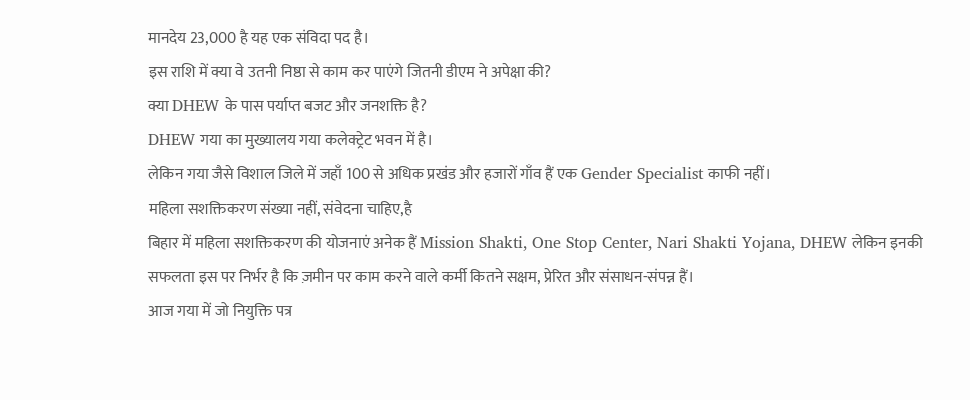मानदेय 23,000 है यह एक संविदा पद है।
इस राशि में क्या वे उतनी निष्ठा से काम कर पाएंगे जितनी डीएम ने अपेक्षा की?
क्या DHEW के पास पर्याप्त बजट और जनशक्ति है?
DHEW गया का मुख्यालय गया कलेक्ट्रेट भवन में है।
लेकिन गया जैसे विशाल जिले में जहाँ 100 से अधिक प्रखंड और हजारों गाँव हैं एक Gender Specialist काफी नहीं।
महिला सशक्तिकरण संख्या नहीं, संवेदना चाहिए,है
बिहार में महिला सशक्तिकरण की योजनाएं अनेक हैं Mission Shakti, One Stop Center, Nari Shakti Yojana, DHEW लेकिन इनकी सफलता इस पर निर्भर है कि ज़मीन पर काम करने वाले कर्मी कितने सक्षम, प्रेरित और संसाधन-संपन्न हैं।
आज गया में जो नियुक्ति पत्र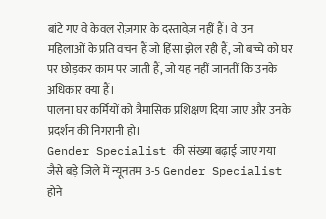बांटे गए वे केवल रोज़गार के दस्तावेज़ नहीं हैं। वे उन महिलाओं के प्रति वचन हैं जो हिंसा झेल रही हैं, जो बच्चे को घर पर छोड़कर काम पर जाती हैं, जो यह नहीं जानतीं कि उनके अधिकार क्या हैं।
पालना घर कर्मियों को त्रैमासिक प्रशिक्षण दिया जाए और उनके प्रदर्शन की निगरानी हो।
Gender Specialist की संख्या बढ़ाई जाए गया जैसे बड़े जिले में न्यूनतम 3-5 Gender Specialist होने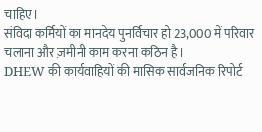चाहिए।
संविदा कर्मियों का मानदेय पुनर्विचार हो 23,000 में परिवार चलाना और ज़मीनी काम करना कठिन है।
DHEW की कार्यवाहियों की मासिक सार्वजनिक रिपोर्ट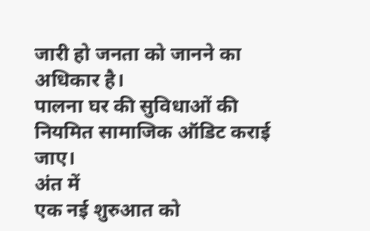जारी हो जनता को जानने का अधिकार है।
पालना घर की सुविधाओं की नियमित सामाजिक ऑडिट कराई जाए।
अंत में
एक नई शुरुआत को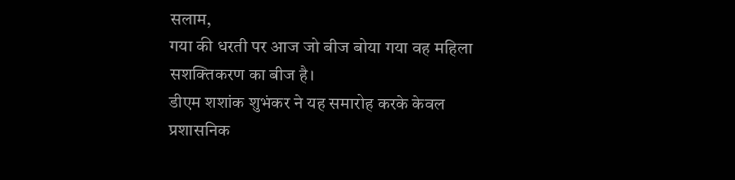सलाम,
गया की धरती पर आज जो बीज बोया गया वह महिला सशक्तिकरण का बीज है।
डीएम शशांक शुभंकर ने यह समारोह करके केवल प्रशासनिक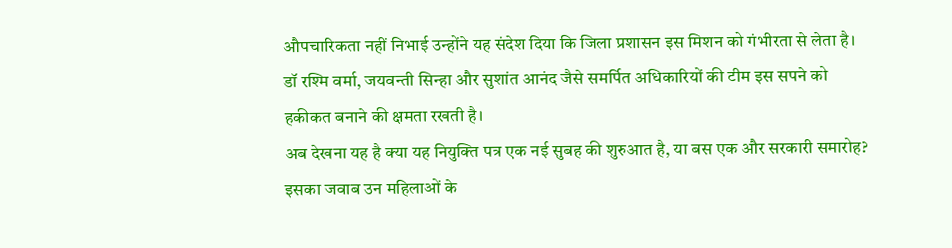औपचारिकता नहीं निभाई उन्होंने यह संदेश दिया कि जिला प्रशासन इस मिशन को गंभीरता से लेता है।
डॉ रश्मि वर्मा, जयवन्ती सिन्हा और सुशांत आनंद जैसे समर्पित अधिकारियों की टीम इस सपने को हकीकत बनाने की क्षमता रखती है।
अब देखना यह है क्या यह नियुक्ति पत्र एक नई सुबह की शुरुआत है, या बस एक और सरकारी समारोह?
इसका जवाब उन महिलाओं के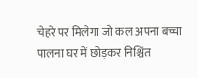चेहरे पर मिलेगा जो कल अपना बच्चा पालना घर में छोड़कर निश्चिंत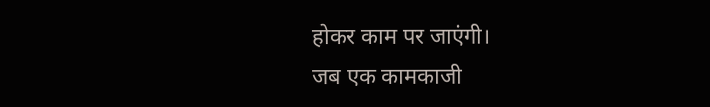होकर काम पर जाएंगी।
जब एक कामकाजी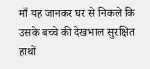माँ यह जानकर घर से निकले कि उसके बच्चे की देखभाल सुरक्षित हाथों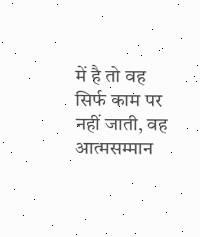में है तो वह सिर्फ काम पर नहीं जाती, वह आत्मसम्मान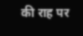की राह पर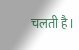चलती है।